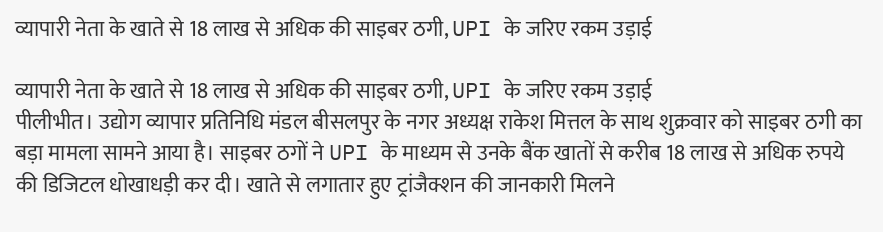व्यापारी नेता के खाते से 18 लाख से अधिक की साइबर ठगी, UPI के जरिए रकम उड़ाई

व्यापारी नेता के खाते से 18 लाख से अधिक की साइबर ठगी, UPI के जरिए रकम उड़ाई
पीलीभीत। उद्योग व्यापार प्रतिनिधि मंडल बीसलपुर के नगर अध्यक्ष राकेश मित्तल के साथ शुक्रवार को साइबर ठगी का बड़ा मामला सामने आया है। साइबर ठगों ने UPI के माध्यम से उनके बैंक खातों से करीब 18 लाख से अधिक रुपये की डिजिटल धोखाधड़ी कर दी। खाते से लगातार हुए ट्रांजैक्शन की जानकारी मिलने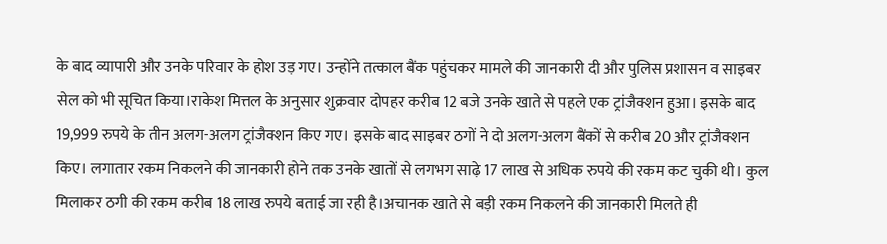के बाद व्यापारी और उनके परिवार के होश उड़ गए। उन्होंने तत्काल बैंक पहुंचकर मामले की जानकारी दी और पुलिस प्रशासन व साइबर सेल को भी सूचित किया।राकेश मित्तल के अनुसार शुक्रवार दोपहर करीब 12 बजे उनके खाते से पहले एक ट्रांजैक्शन हुआ। इसके बाद 19,999 रुपये के तीन अलग-अलग ट्रांजैक्शन किए गए। इसके बाद साइबर ठगों ने दो अलग-अलग बैंकों से करीब 20 और ट्रांजैक्शन किए। लगातार रकम निकलने की जानकारी होने तक उनके खातों से लगभग साढ़े 17 लाख से अधिक रुपये की रकम कट चुकी थी। कुल मिलाकर ठगी की रकम करीब 18 लाख रुपये बताई जा रही है।अचानक खाते से बड़ी रकम निकलने की जानकारी मिलते ही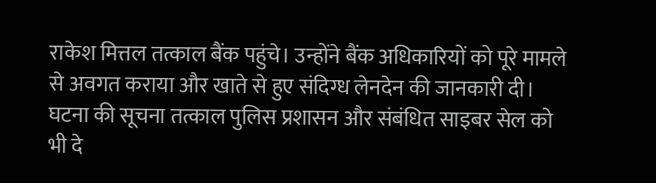राकेश मित्तल तत्काल बैंक पहुंचे। उन्होंने बैंक अधिकारियों को पूरे मामले से अवगत कराया और खाते से हुए संदिग्ध लेनदेन की जानकारी दी। घटना की सूचना तत्काल पुलिस प्रशासन और संबंधित साइबर सेल को भी दे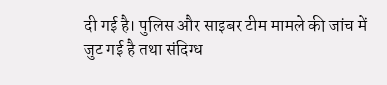दी गई है। पुलिस और साइबर टीम मामले की जांच में जुट गई है तथा संदिग्ध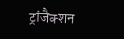ट्रांजैक्शन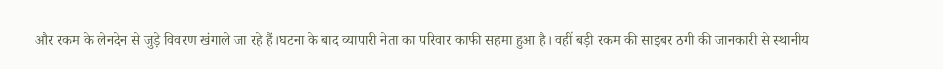और रकम के लेनदेन से जुड़े विवरण खंगाले जा रहे हैं।घटना के बाद व्यापारी नेता का परिवार काफी सहमा हुआ है। वहीं बड़ी रकम की साइबर ठगी की जानकारी से स्थानीय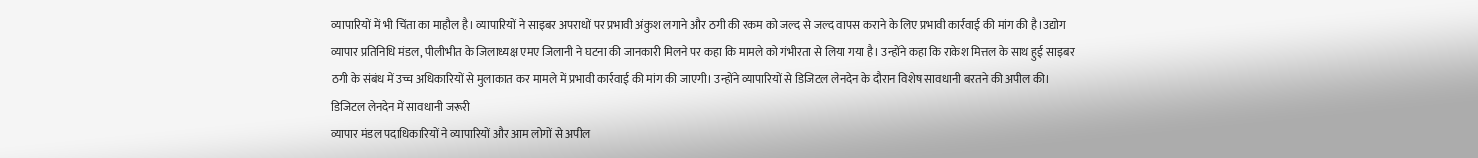व्यापारियों में भी चिंता का माहौल है। व्यापारियों ने साइबर अपराधों पर प्रभावी अंकुश लगाने और ठगी की रकम को जल्द से जल्द वापस कराने के लिए प्रभावी कार्रवाई की मांग की है।उद्योग व्यापार प्रतिनिधि मंडल, पीलीभीत के जिलाध्यक्ष एमए जिलानी ने घटना की जानकारी मिलने पर कहा कि मामले को गंभीरता से लिया गया है। उन्होंने कहा कि राकेश मित्तल के साथ हुई साइबर ठगी के संबंध में उच्च अधिकारियों से मुलाकात कर मामले में प्रभावी कार्रवाई की मांग की जाएगी। उन्होंने व्यापारियों से डिजिटल लेनदेन के दौरान विशेष सावधानी बरतने की अपील की।
डिजिटल लेनदेन में सावधानी जरूरी
व्यापार मंडल पदाधिकारियों ने व्यापारियों और आम लोगों से अपील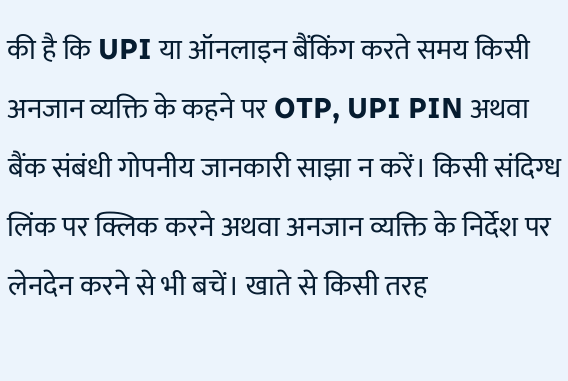की है कि UPI या ऑनलाइन बैंकिंग करते समय किसी अनजान व्यक्ति के कहने पर OTP, UPI PIN अथवा बैंक संबंधी गोपनीय जानकारी साझा न करें। किसी संदिग्ध लिंक पर क्लिक करने अथवा अनजान व्यक्ति के निर्देश पर लेनदेन करने से भी बचें। खाते से किसी तरह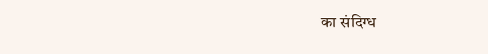का संदिग्ध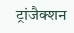ट्रांजैक्शन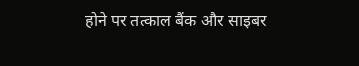होने पर तत्काल बैंक और साइबर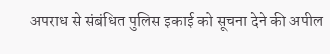अपराध से संबंधित पुलिस इकाई को सूचना देने की अपील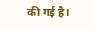की गई है।